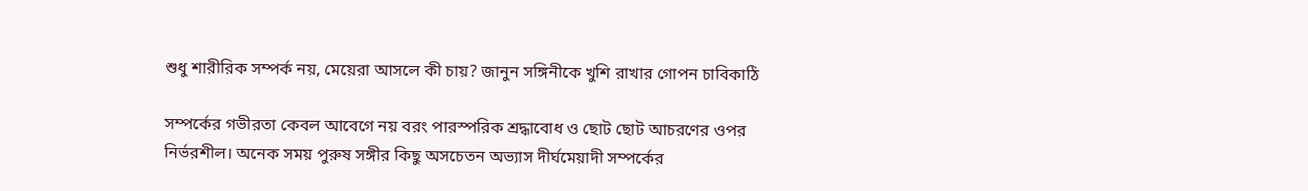শুধু শারীরিক সম্পর্ক নয়, মেয়েরা আসলে কী চায়? জানুন সঙ্গিনীকে খুশি রাখার গোপন চাবিকাঠি

সম্পর্কের গভীরতা কেবল আবেগে নয় বরং পারস্পরিক শ্রদ্ধাবোধ ও ছোট ছোট আচরণের ওপর নির্ভরশীল। অনেক সময় পুরুষ সঙ্গীর কিছু অসচেতন অভ্যাস দীর্ঘমেয়াদী সম্পর্কের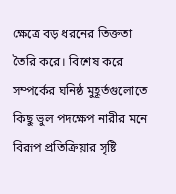ক্ষেত্রে বড় ধরনের তিক্ততা তৈরি করে। বিশেষ করে সম্পর্কের ঘনিষ্ঠ মুহূর্তগুলোতে কিছু ভুল পদক্ষেপ নারীর মনে বিরূপ প্রতিক্রিয়ার সৃষ্টি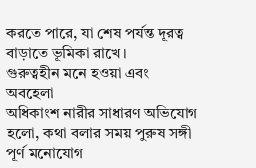করতে পারে, যা শেষ পর্যন্ত দূরত্ব বাড়াতে ভূমিকা রাখে।
গুরুত্বহীন মনে হওয়া এবং অবহেলা
অধিকাংশ নারীর সাধারণ অভিযোগ হলো, কথা বলার সময় পুরুষ সঙ্গী পূর্ণ মনোযোগ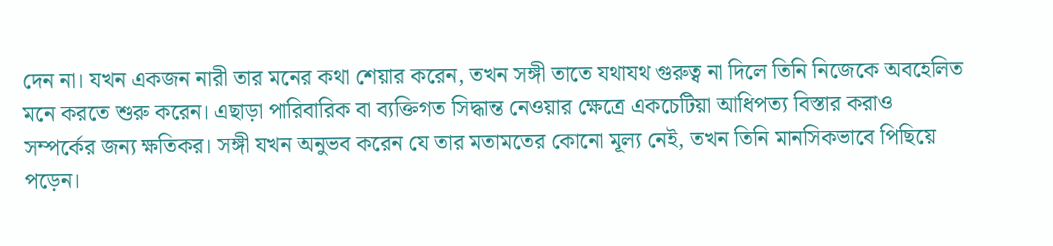দেন না। যখন একজন নারী তার মনের কথা শেয়ার করেন, তখন সঙ্গী তাতে যথাযথ গুরুত্ব না দিলে তিনি নিজেকে অবহেলিত মনে করতে শুরু করেন। এছাড়া পারিবারিক বা ব্যক্তিগত সিদ্ধান্ত নেওয়ার ক্ষেত্রে একচেটিয়া আধিপত্য বিস্তার করাও সম্পর্কের জন্য ক্ষতিকর। সঙ্গী যখন অনুভব করেন যে তার মতামতের কোনো মূল্য নেই, তখন তিনি মানসিকভাবে পিছিয়ে পড়েন।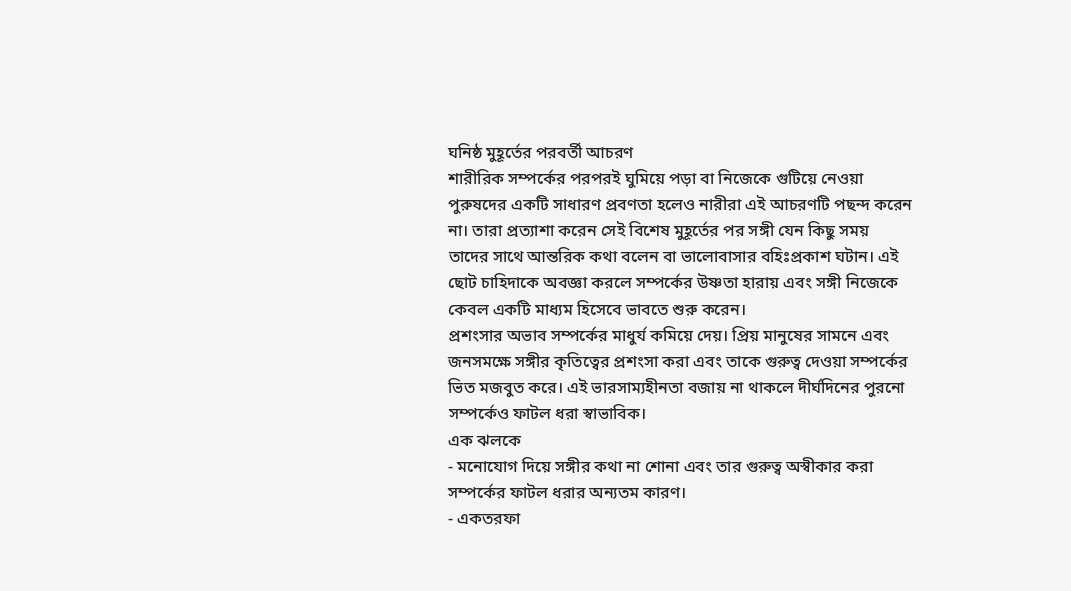ঘনিষ্ঠ মুহূর্তের পরবর্তী আচরণ
শারীরিক সম্পর্কের পরপরই ঘুমিয়ে পড়া বা নিজেকে গুটিয়ে নেওয়া পুরুষদের একটি সাধারণ প্রবণতা হলেও নারীরা এই আচরণটি পছন্দ করেন না। তারা প্রত্যাশা করেন সেই বিশেষ মুহূর্তের পর সঙ্গী যেন কিছু সময় তাদের সাথে আন্তরিক কথা বলেন বা ভালোবাসার বহিঃপ্রকাশ ঘটান। এই ছোট চাহিদাকে অবজ্ঞা করলে সম্পর্কের উষ্ণতা হারায় এবং সঙ্গী নিজেকে কেবল একটি মাধ্যম হিসেবে ভাবতে শুরু করেন।
প্রশংসার অভাব সম্পর্কের মাধুর্য কমিয়ে দেয়। প্রিয় মানুষের সামনে এবং জনসমক্ষে সঙ্গীর কৃতিত্বের প্রশংসা করা এবং তাকে গুরুত্ব দেওয়া সম্পর্কের ভিত মজবুত করে। এই ভারসাম্যহীনতা বজায় না থাকলে দীর্ঘদিনের পুরনো সম্পর্কেও ফাটল ধরা স্বাভাবিক।
এক ঝলকে
- মনোযোগ দিয়ে সঙ্গীর কথা না শোনা এবং তার গুরুত্ব অস্বীকার করা সম্পর্কের ফাটল ধরার অন্যতম কারণ।
- একতরফা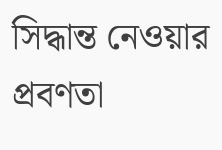সিদ্ধান্ত নেওয়ার প্রবণতা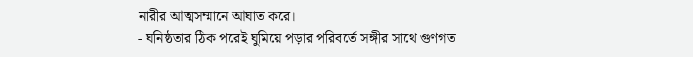নারীর আত্মসম্মানে আঘাত করে।
- ঘনিষ্ঠতার ঠিক পরেই ঘুমিয়ে পড়ার পরিবর্তে সঙ্গীর সাথে গুণগত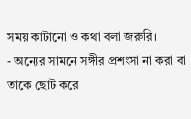সময় কাটানো ও কথা বলা জরুরি।
- অন্যের সামনে সঙ্গীর প্রশংসা না করা বা তাকে ছোট করে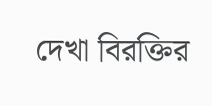দেখা বিরক্তির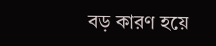বড় কারণ হয়ে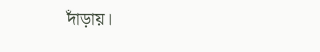দাঁড়ায়।